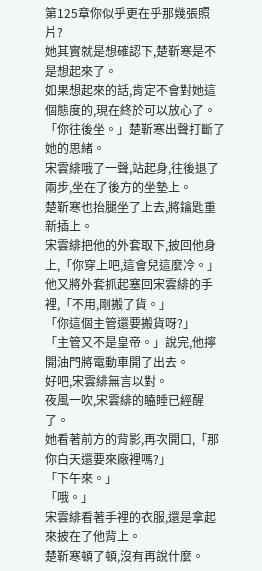第125章你似乎更在乎那幾張照片?
她其實就是想確認下,楚靳寒是不是想起來了。
如果想起來的話,肯定不會對她這個態度的,現在終於可以放心了。
「你往後坐。」楚靳寒出聲打斷了她的思緒。
宋雲緋哦了一聲,站起身,往後退了兩步,坐在了後方的坐墊上。
楚靳寒也抬腿坐了上去,將鑰匙重新插上。
宋雲緋把他的外套取下,披回他身上,「你穿上吧,這會兒這麼冷。」
他又將外套抓起塞回宋雲緋的手裡,「不用,剛搬了貨。」
「你這個主管還要搬貨呀?」
「主管又不是皇帝。」說完,他擰開油門將電動車開了出去。
好吧,宋雲緋無言以對。
夜風一吹,宋雲緋的瞌睡已經醒了。
她看著前方的背影,再次開口,「那你白天還要來廠裡嗎?」
「下午來。」
「哦。」
宋雲緋看著手裡的衣服,還是拿起來披在了他背上。
楚靳寒頓了頓,沒有再說什麼。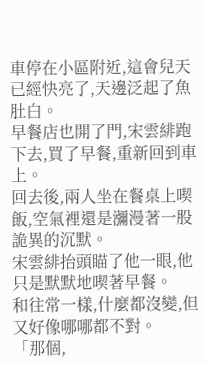車停在小區附近,這會兒天已經快亮了,天邊泛起了魚肚白。
早餐店也開了門,宋雲緋跑下去,買了早餐,重新回到車上。
回去後,兩人坐在餐桌上喫飯,空氣裡還是瀰漫著一股詭異的沉默。
宋雲緋抬頭瞄了他一眼,他只是默默地喫著早餐。
和往常一樣,什麼都沒變,但又好像哪哪都不對。
「那個,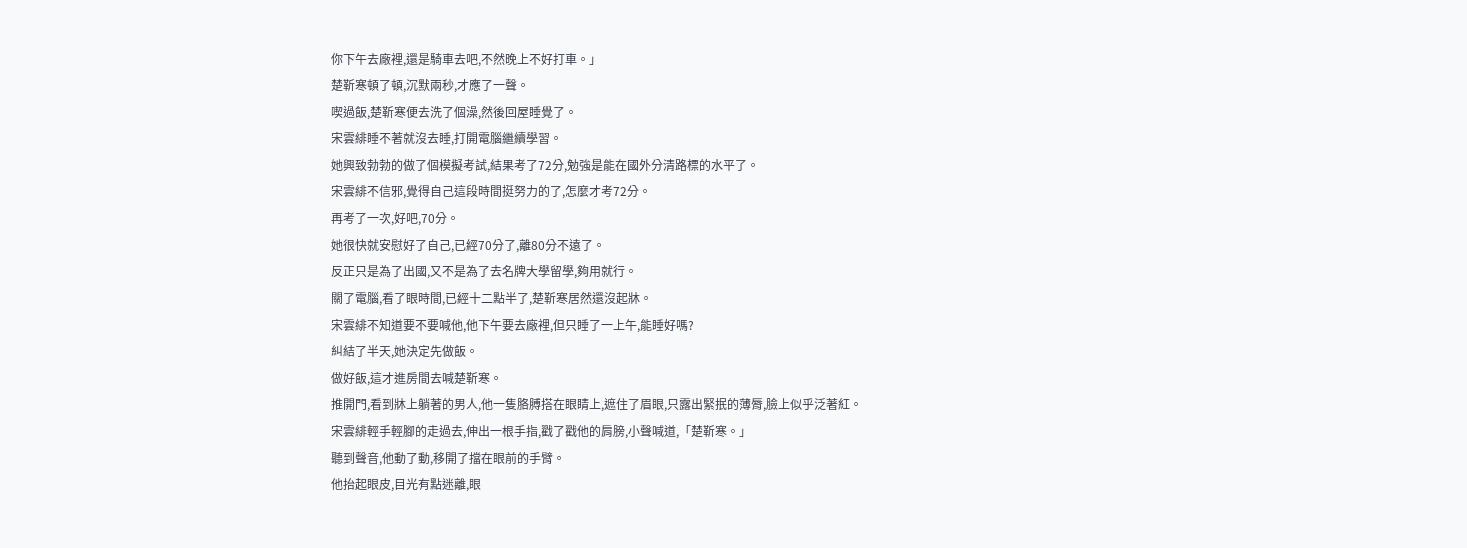你下午去廠裡,還是騎車去吧,不然晚上不好打車。」
楚靳寒頓了頓,沉默兩秒,才應了一聲。
喫過飯,楚靳寒便去洗了個澡,然後回屋睡覺了。
宋雲緋睡不著就沒去睡,打開電腦繼續學習。
她興致勃勃的做了個模擬考試,結果考了72分,勉強是能在國外分清路標的水平了。
宋雲緋不信邪,覺得自己這段時間挺努力的了,怎麼才考72分。
再考了一次,好吧,70分。
她很快就安慰好了自己,已經70分了,離80分不遠了。
反正只是為了出國,又不是為了去名牌大學留學,夠用就行。
關了電腦,看了眼時間,已經十二點半了,楚靳寒居然還沒起牀。
宋雲緋不知道要不要喊他,他下午要去廠裡,但只睡了一上午,能睡好嗎?
糾結了半天,她決定先做飯。
做好飯,這才進房間去喊楚靳寒。
推開門,看到牀上躺著的男人,他一隻胳膊搭在眼睛上,遮住了眉眼,只露出緊抿的薄脣,臉上似乎泛著紅。
宋雲緋輕手輕腳的走過去,伸出一根手指,戳了戳他的肩膀,小聲喊道,「楚靳寒。」
聽到聲音,他動了動,移開了擋在眼前的手臂。
他抬起眼皮,目光有點迷離,眼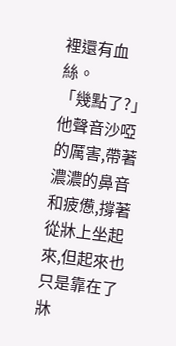裡還有血絲。
「幾點了?」
他聲音沙啞的厲害,帶著濃濃的鼻音和疲憊,撐著從牀上坐起來,但起來也只是靠在了牀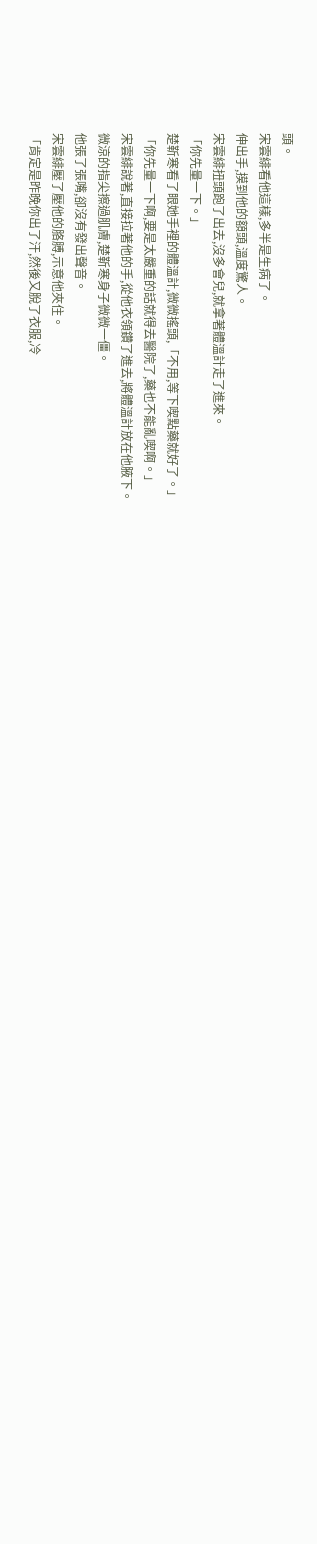頭。
宋雲緋看他這樣,多半是生病了。
伸出手,摸到他的額頭,溫度驚人。
宋雲緋扭頭跑了出去,沒多會兒,就拿著體溫計走了進來。
「你先量一下。」
楚靳寒看了眼她手裡的體溫計,微微搖頭,「不用,等下喫點藥就好了。」
「你先量一下啊,要是太嚴重的話就得去醫院了,藥也不能亂喫啊。」
宋雲緋說著,直接拉著他的手,從他衣領鑽了進去,將體溫計放在他腋下。
微涼的指尖擦過肌膚,楚靳寒身子微微一僵。
他張了張嘴,卻沒有發出聲音。
宋雲緋壓了壓他的胳膊,示意他夾住。
「肯定是昨晚你出了汗,然後又脫了衣服,冷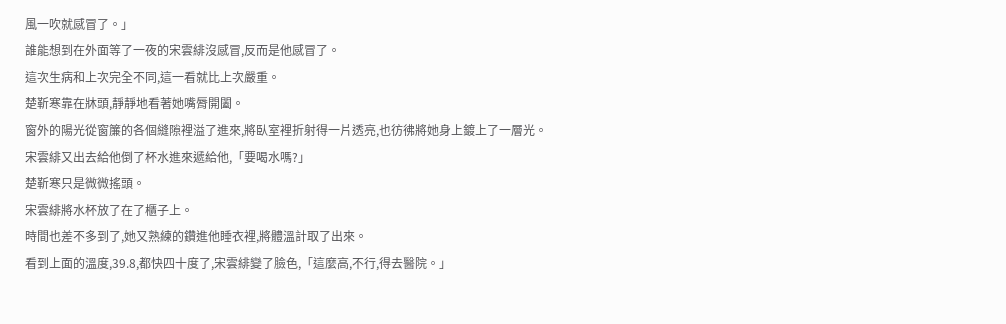風一吹就感冒了。」
誰能想到在外面等了一夜的宋雲緋沒感冒,反而是他感冒了。
這次生病和上次完全不同,這一看就比上次嚴重。
楚靳寒靠在牀頭,靜靜地看著她嘴脣開闔。
窗外的陽光從窗簾的各個縫隙裡溢了進來,將臥室裡折射得一片透亮,也彷彿將她身上鍍上了一層光。
宋雲緋又出去給他倒了杯水進來遞給他,「要喝水嗎?」
楚靳寒只是微微搖頭。
宋雲緋將水杯放了在了櫃子上。
時間也差不多到了,她又熟練的鑽進他睡衣裡,將體溫計取了出來。
看到上面的溫度,39.8,都快四十度了,宋雲緋變了臉色,「這麼高,不行,得去醫院。」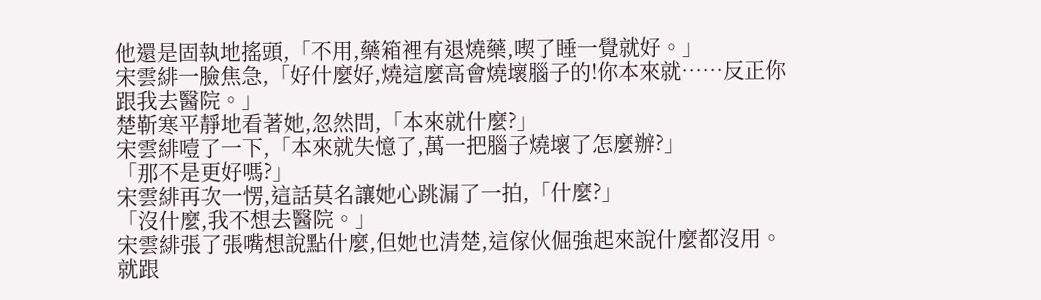他還是固執地搖頭,「不用,藥箱裡有退燒藥,喫了睡一覺就好。」
宋雲緋一臉焦急,「好什麼好,燒這麼高會燒壞腦子的!你本來就……反正你跟我去醫院。」
楚靳寒平靜地看著她,忽然問,「本來就什麼?」
宋雲緋噎了一下,「本來就失憶了,萬一把腦子燒壞了怎麼辦?」
「那不是更好嗎?」
宋雲緋再次一愣,這話莫名讓她心跳漏了一拍,「什麼?」
「沒什麼,我不想去醫院。」
宋雲緋張了張嘴想說點什麼,但她也清楚,這傢伙倔強起來說什麼都沒用。
就跟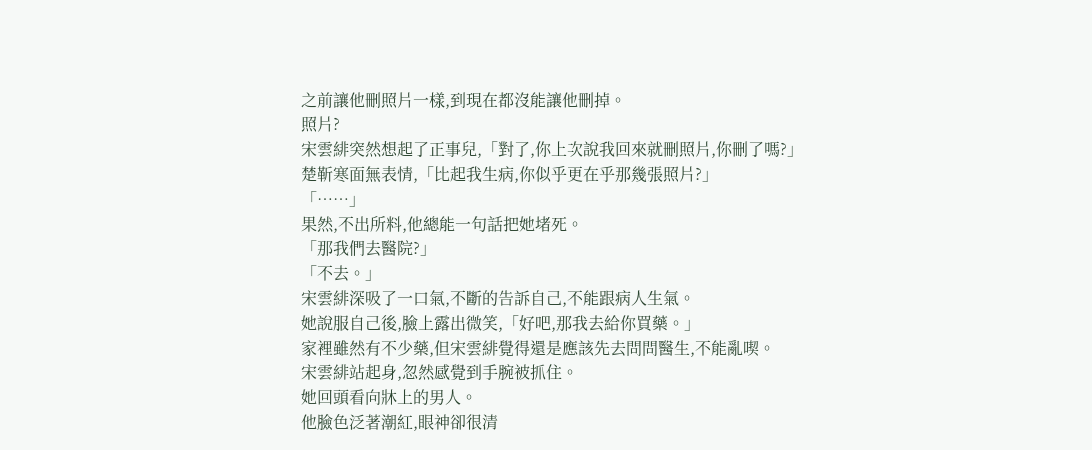之前讓他刪照片一樣,到現在都沒能讓他刪掉。
照片?
宋雲緋突然想起了正事兒,「對了,你上次說我回來就刪照片,你刪了嗎?」
楚靳寒面無表情,「比起我生病,你似乎更在乎那幾張照片?」
「……」
果然,不出所料,他總能一句話把她堵死。
「那我們去醫院?」
「不去。」
宋雲緋深吸了一口氣,不斷的告訴自己,不能跟病人生氣。
她說服自己後,臉上露出微笑,「好吧,那我去給你買藥。」
家裡雖然有不少藥,但宋雲緋覺得還是應該先去問問醫生,不能亂喫。
宋雲緋站起身,忽然感覺到手腕被抓住。
她回頭看向牀上的男人。
他臉色泛著潮紅,眼神卻很清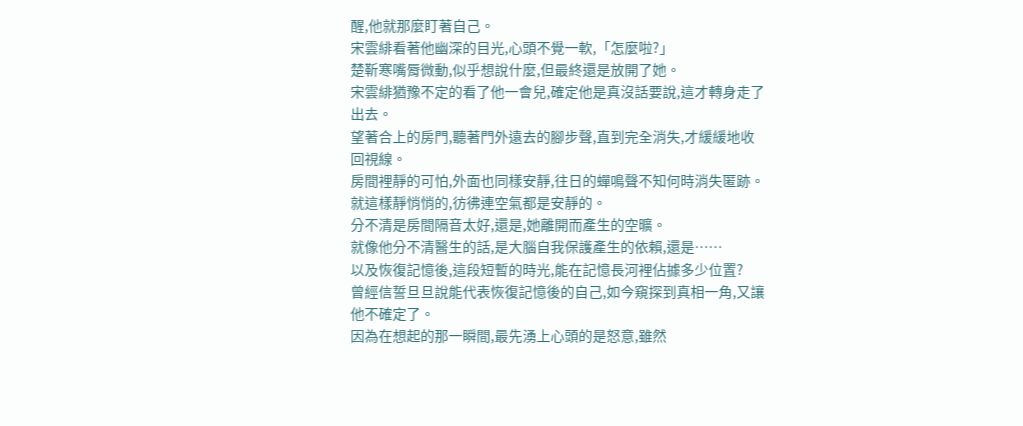醒,他就那麼盯著自己。
宋雲緋看著他幽深的目光,心頭不覺一軟,「怎麼啦?」
楚靳寒嘴脣微動,似乎想說什麼,但最終還是放開了她。
宋雲緋猶豫不定的看了他一會兒,確定他是真沒話要說,這才轉身走了出去。
望著合上的房門,聽著門外遠去的腳步聲,直到完全消失,才緩緩地收回視線。
房間裡靜的可怕,外面也同樣安靜,往日的蟬鳴聲不知何時消失匿跡。
就這樣靜悄悄的,彷彿連空氣都是安靜的。
分不清是房間隔音太好,還是,她離開而產生的空曠。
就像他分不清醫生的話,是大腦自我保護產生的依賴,還是……
以及恢復記憶後,這段短暫的時光,能在記憶長河裡佔據多少位置?
曾經信誓旦旦說能代表恢復記憶後的自己,如今窺探到真相一角,又讓他不確定了。
因為在想起的那一瞬間,最先湧上心頭的是怒意,雖然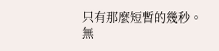只有那麼短暫的幾秒。
無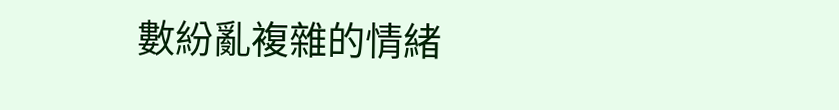數紛亂複雜的情緒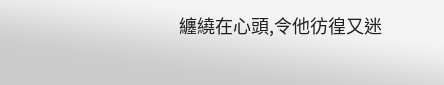纏繞在心頭,令他彷徨又迷